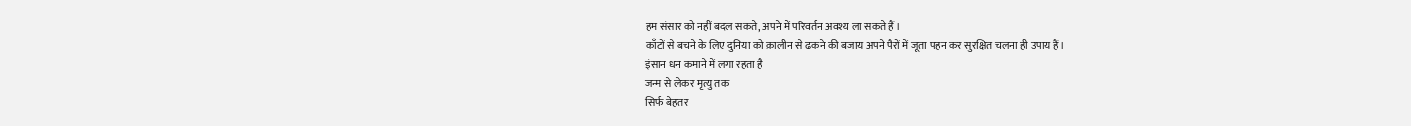हम संसार को नहीं बदल सकते, अपने में परिवर्तन अवश्य ला सकते हैं ।
काँटों से बचने के लिए दुनिया को क़ालीन से ढकने की बजाय अपने पैरों में जूता पहन कर सुरक्षित चलना ही उपाय हैं।
इंसान धन कमाने में लगा रहता है
जन्म से लेकर मृत्यु तक
सिर्फ बेहतर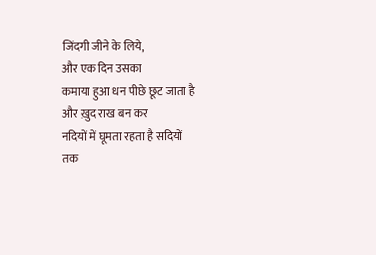जिंदगी जीने के लिये,
और एक दिन उसका
कमाया हुआ धन पीछे छूट जाता है
और ख़ुद राख बन कर
नदियों में घूमता रहता है सदियों
तक